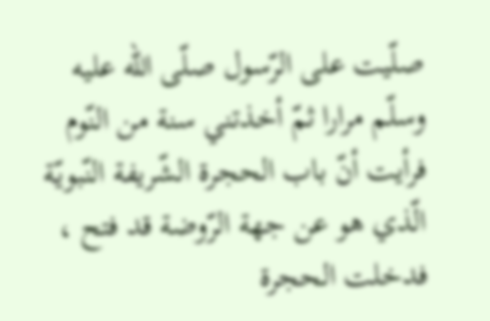صلّيت على الرّسول صلّى اللّه عليه وسلّم مرارا ثمّ أخذتني سنة من النّوم فرأيت أنّ باب الحجرة الشّريفة النّبويّة الّذي هو عن جهة الرّوضة قد فتح ، فدخلت الحجرة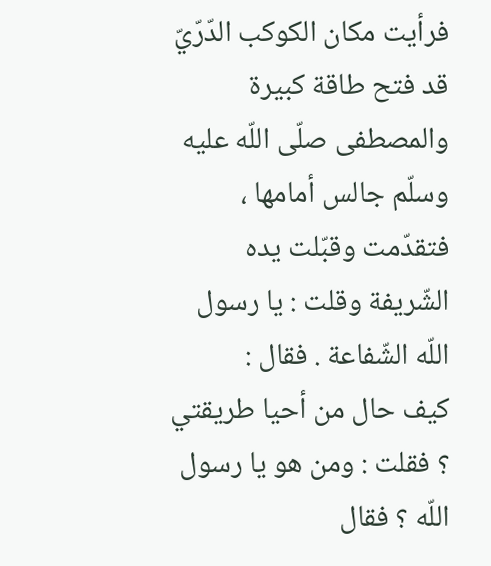فرأيت مكان الكوكب الدّرّيّ قد فتح طاقة كبيرة والمصطفى صلّى اللّه عليه وسلّم جالس أمامها ، فتقدّمت وقبّلت يده الشّريفة وقلت : يا رسول اللّه الشّفاعة . فقال :
كيف حال من أحيا طريقتي ؟ فقلت : ومن هو يا رسول اللّه ؟ فقال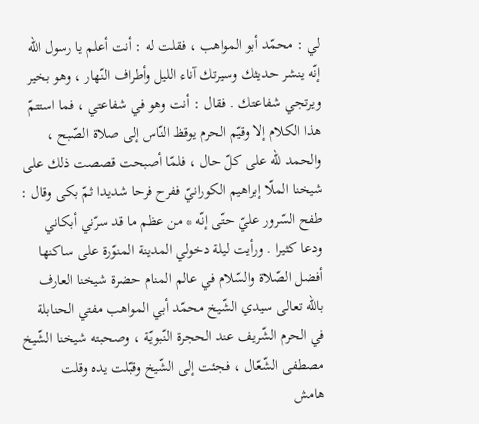لي : محمّد أبو المواهب ، فقلت له : أنت أعلم يا رسول اللّه إنّه ينشر حديثك وسيرتك آناء الليل وأطراف النّهار ، وهو بخير ويرتجي شفاعتك . فقال : أنت وهو في شفاعتي ، فما استتمّ هذا الكلام إلا وقيّم الحرم يوقظ النّاس إلى صلاة الصّبح ، والحمد للّه على كلّ حال ، فلمّا أصبحت قصصت ذلك على شيخنا الملّا إبراهيم الكورانيّ ففرح فرحا شديدا ثمّ بكى وقال :
طفح السّرور عليّ حتّى إنّه * من عظم ما قد سرّني أبكاني
ودعا كثيرا . ورأيت ليلة دخولي المدينة المنوّرة على ساكنها أفضل الصّلاة والسّلام في عالم المنام حضرة شيخنا العارف باللّه تعالى سيدي الشّيخ محمّد أبي المواهب مفتي الحنابلة في الحرم الشّريف عند الحجرة النّبويّة ، وصحبته شيخنا الشّيخ مصطفى الشّعّال ، فجئت إلى الشّيخ وقبّلت يده وقلت
هامش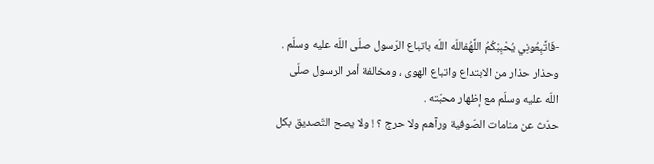-فَاتَّبِعُونِي يُحْبِبْكُمُ اللَّهُفاللّه اللّه باتباع الرّسول صلّى اللّه عليه وسلّم . وحذار حذار من الابتداع واتباع الهوى ، ومخالفة أمر الرسول صلّى اللّه عليه وسلّم مع إظهار محبّته .
حدّث عن منامات الصّوفية ورآهم ولا حرج ؟ ! ولا يصح التّصديق بكل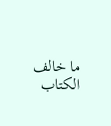ما خالف الكتاب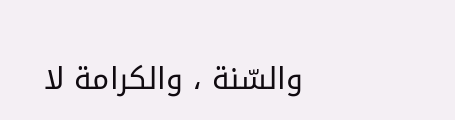والسّنة ، والكرامة لا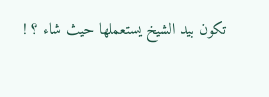تكون بيد الشيخ يستعملها حيث شاء ؟ !